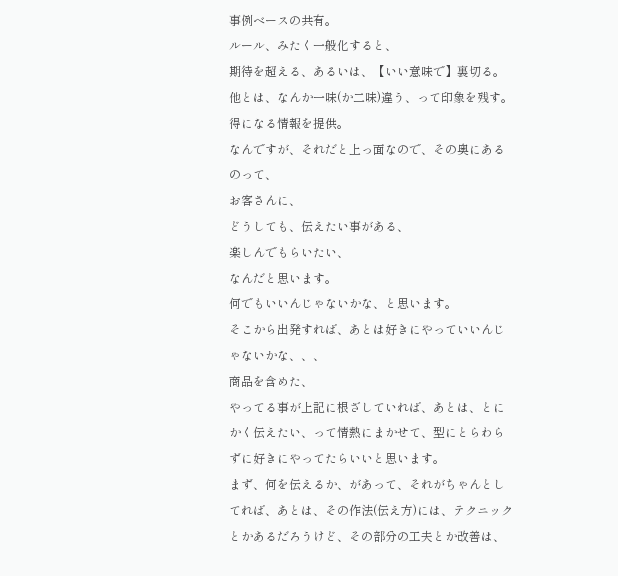事例ベースの共有。
ルール、みたく一般化すると、
期待を超える、あるいは、【いい意味で】裏切る。
他とは、なんか一味(か二味)違う、って印象を残す。
得になる情報を提供。
なんですが、それだと上っ面なので、その奥にあるのって、
お客さんに、
どうしても、伝えたい事がある、
楽しんでもらいたい、
なんだと思います。
何でもいいんじゃないかな、と思います。
そこから出発すれば、あとは好きにやっていいんじゃないかな、、、
商品を含めた、
やってる事が上記に根ざしていれば、あとは、とにかく伝えたい、って情熱にまかせて、型にとらわらずに好きにやってたらいいと思います。
まず、何を伝えるか、があって、それがちゃんとしてれば、あとは、その作法(伝え方)には、テクニックとかあるだろうけど、その部分の工夫とか改善は、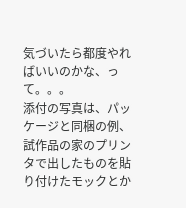気づいたら都度やればいいのかな、って。。。
添付の写真は、パッケージと同梱の例、試作品の家のプリンタで出したものを貼り付けたモックとか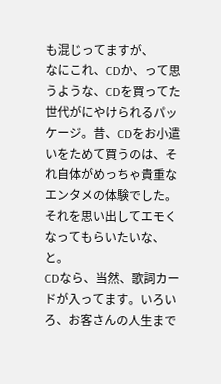も混じってますが、
なにこれ、CDか、って思うような、CDを買ってた世代がにやけられるパッケージ。昔、CDをお小遣いをためて買うのは、それ自体がめっちゃ貴重なエンタメの体験でした。それを思い出してエモくなってもらいたいな、と。
CDなら、当然、歌詞カードが入ってます。いろいろ、お客さんの人生まで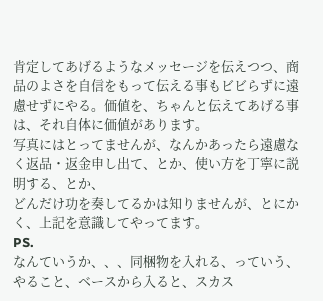肯定してあげるようなメッセージを伝えつつ、商品のよさを自信をもって伝える事もビビらずに遠慮せずにやる。価値を、ちゃんと伝えてあげる事は、それ自体に価値があります。
写真にはとってませんが、なんかあったら遠慮なく返品・返金申し出て、とか、使い方を丁寧に説明する、とか、
どんだけ功を奏してるかは知りませんが、とにかく、上記を意識してやってます。
PS.
なんていうか、、、同梱物を入れる、っていう、やること、ベースから入ると、スカス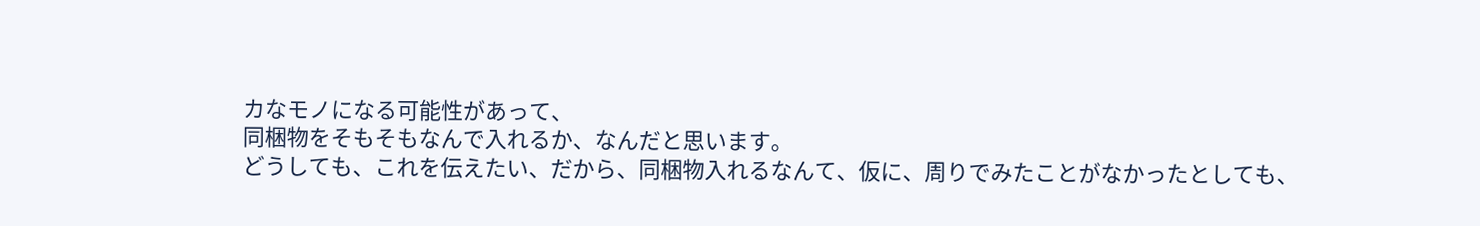カなモノになる可能性があって、
同梱物をそもそもなんで入れるか、なんだと思います。
どうしても、これを伝えたい、だから、同梱物入れるなんて、仮に、周りでみたことがなかったとしても、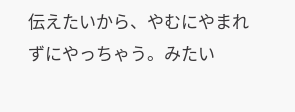伝えたいから、やむにやまれずにやっちゃう。みたい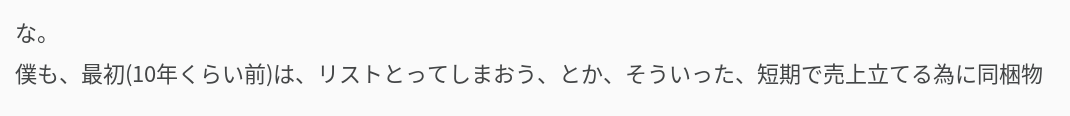な。
僕も、最初(10年くらい前)は、リストとってしまおう、とか、そういった、短期で売上立てる為に同梱物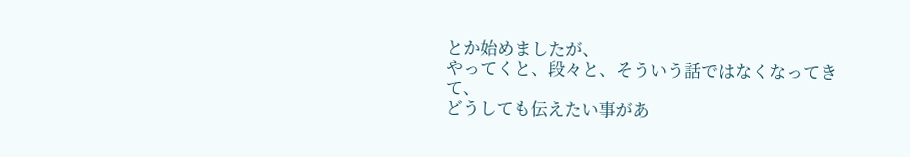とか始めましたが、
やってくと、段々と、そういう話ではなくなってきて、
どうしても伝えたい事があ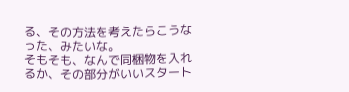る、その方法を考えたらこうなった、みたいな。
そもそも、なんで同梱物を入れるか、その部分がいいスタート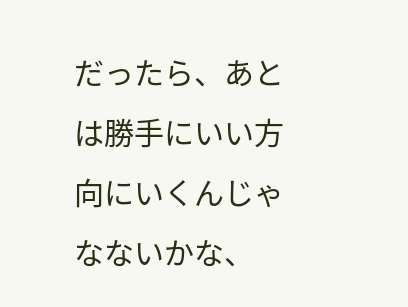だったら、あとは勝手にいい方向にいくんじゃなないかな、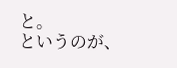と。
というのが、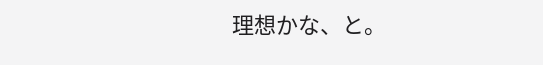理想かな、と。